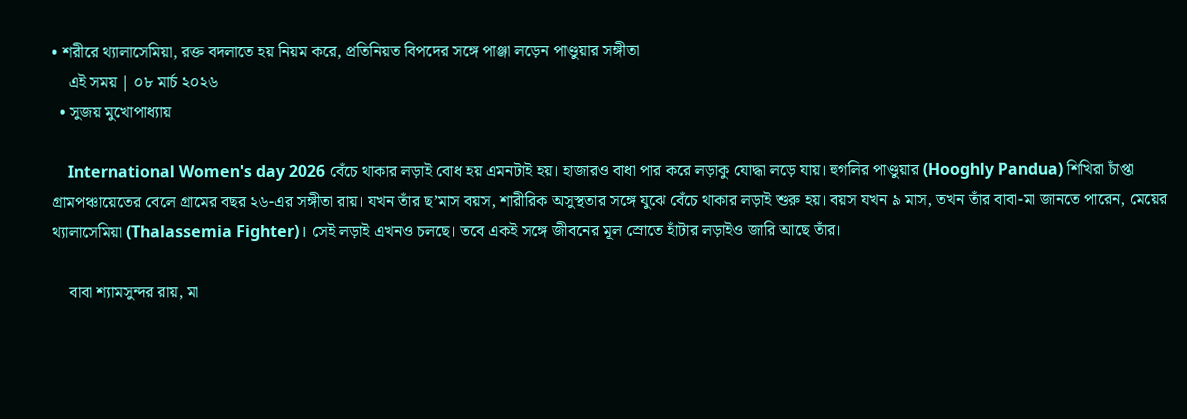• শরীরে থ্যালাসেমিয়া, রক্ত বদলাতে হয় নিয়ম করে, প্রতিনিয়ত বিপদের সঙ্গে পাঞ্জা লড়েন পাণ্ডুয়ার সঙ্গীতা
    এই সময় | ০৮ মার্চ ২০২৬
  • সুজয় মুখোপাধ্যায়

    International Women's day 2026 বেঁচে থাকার লড়াই বোধ হয় এমনটাই হয়। হাজারও বাধা পার করে লড়াকু যোদ্ধা লড়ে যায়। হুগলির পাণ্ডুয়ার (Hooghly Pandua) শিখিরা চাঁপ্তা গ্রামপঞ্চায়েতের বেলে গ্রামের বছর ২৬-এর সঙ্গীতা রায়। যখন তাঁর ছ’মাস বয়স, শারীরিক অসুস্থতার সঙ্গে যুঝে বেঁচে থাকার লড়াই শুরু হয়। বয়স যখন ৯ মাস, তখন তাঁর বাবা-মা জানতে পারেন, মেয়ের থ্যালাসেমিয়া (Thalassemia Fighter)। সেই লড়াই এখনও চলছে। তবে একই সঙ্গে জীবনের মূল স্রোতে হাঁটার লড়াইও জারি আছে তাঁর।

    বাবা শ্যামসুন্দর রায়, মা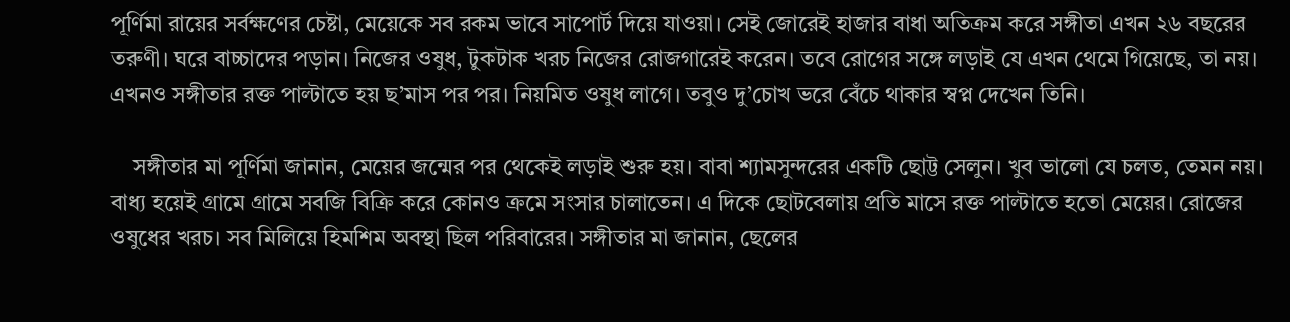পূর্ণিমা রায়ের সর্বক্ষণের চেষ্টা, মেয়েকে সব রকম ভাবে সাপোর্ট দিয়ে যাওয়া। সেই জোরেই হাজার বাধা অতিক্রম করে সঙ্গীতা এখন ২৬ বছরের তরুণী। ঘরে বাচ্চাদের পড়ান। নিজের ওষুধ, টুকটাক খরচ নিজের রোজগারেই করেন। তবে রোগের সঙ্গে লড়াই যে এখন থেমে গিয়েছে, তা নয়। এখনও সঙ্গীতার রক্ত পাল্টাতে হয় ছ’মাস পর পর। নিয়মিত ওষুধ লাগে। তবুও দু’চোখ ভরে বেঁচে থাকার স্বপ্ন দেখেন তিনি।

    সঙ্গীতার মা পূর্ণিমা জানান, মেয়ের জন্মের পর থেকেই লড়াই শুরু হয়। বাবা শ্যামসুন্দরের একটি ছোট্ট সেলুন। খুব ভালো যে চলত, তেমন নয়। বাধ্য হয়েই গ্রামে গ্রামে সবজি বিক্রি করে কোনও ক্রমে সংসার চালাতেন। এ দিকে ছোটবেলায় প্রতি মাসে রক্ত পাল্টাতে হতো মেয়ের। রোজের ওষুধের খরচ। সব মিলিয়ে হিমশিম অবস্থা ছিল পরিবারের। সঙ্গীতার মা জানান, ছেলের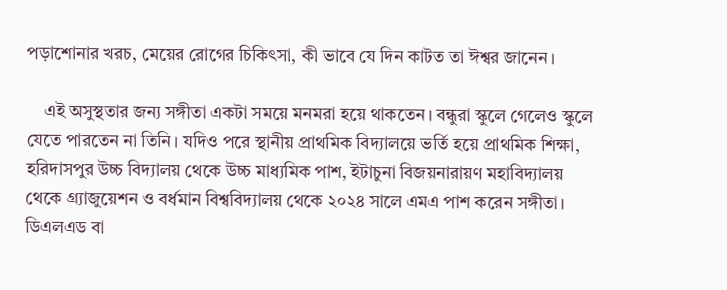পড়াশোনার খরচ, মেয়ের রোগের চিকিৎসা, কী ভাবে যে দিন কাটত তা ঈশ্বর জানেন।

    এই অসুস্থতার জন্য সঙ্গীতা একটা সময়ে মনমরা হয়ে থাকতেন। বন্ধুরা স্কুলে গেলেও স্কুলে যেতে পারতেন না তিনি। যদিও পরে স্থানীয় প্রাথমিক বিদ্যালয়ে ভর্তি হয়ে প্রাথমিক শিক্ষা, হরিদাসপুর উচ্চ বিদ্যালয় থেকে উচ্চ মাধ্যমিক পাশ, ইটাচুনা বিজয়নারায়ণ মহাবিদ্যালয় থেকে গ্র্যাজুয়েশন ও বর্ধমান বিশ্ববিদ্যালয় থেকে ২০২৪ সালে এমএ পাশ করেন সঙ্গীতা। ডিএলএড বা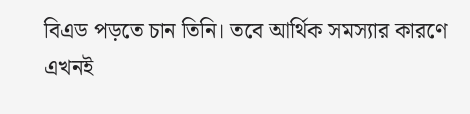বিএড পড়তে চান তিনি। তবে আর্থিক সমস্যার কারণে এখনই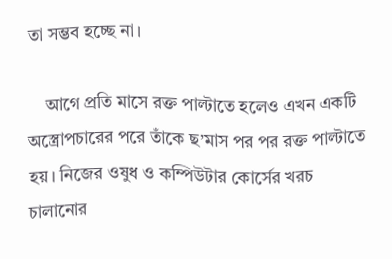তা সম্ভব হচ্ছে না।

    আগে প্রতি মাসে রক্ত পাল্টাতে হলেও এখন একটি অস্ত্রোপচারের পরে তাঁকে ছ’মাস পর পর রক্ত পাল্টাতে হয়। নিজের ওষুধ ও কম্পিউটার কোর্সের খরচ চালানোর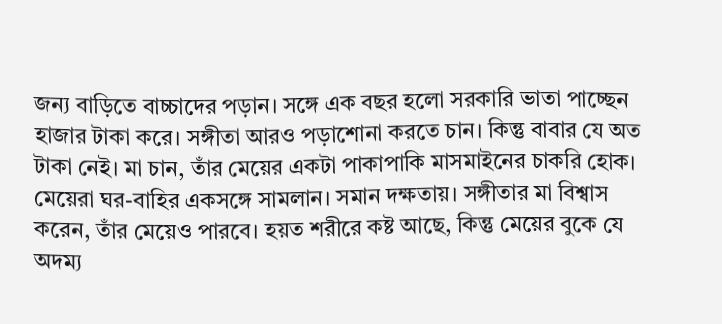জন্য বাড়িতে বাচ্চাদের পড়ান। সঙ্গে এক বছর হলো সরকারি ভাতা পাচ্ছেন হাজার টাকা করে। সঙ্গীতা আরও পড়াশোনা করতে চান। কিন্তু বাবার যে অত টাকা নেই। মা চান, তাঁর মেয়ের একটা পাকাপাকি মাসমাইনের চাকরি হোক। মেয়েরা ঘর-বাহির একসঙ্গে সামলান। সমান দক্ষতায়। সঙ্গীতার মা বিশ্বাস করেন, তাঁর মেয়েও পারবে। হয়ত শরীরে কষ্ট আছে, কিন্তু মেয়ের বুকে যে অদম্য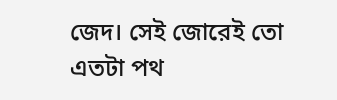জেদ। সেই জোরেই তো এতটা পথ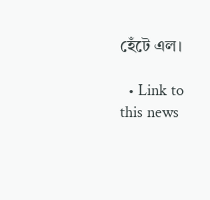হেঁটে এল।

  • Link to this news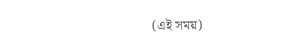(এই সময়)